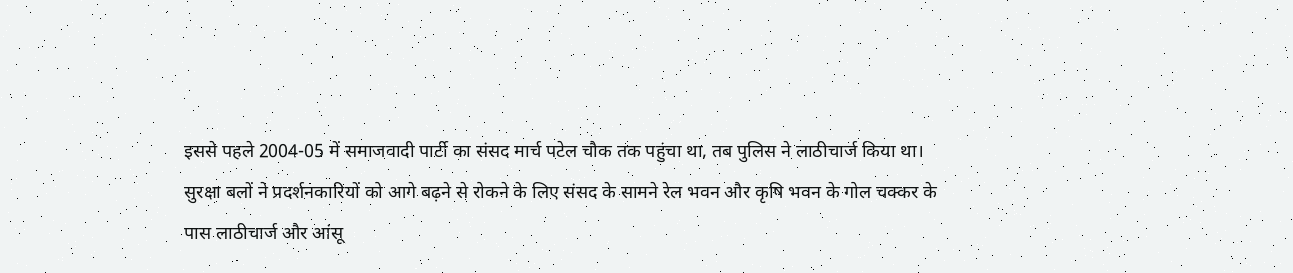इससे पहले 2004-05 में समाजवादी पार्टी का संसद मार्च पटेल चौक तक पहुंचा था, तब पुलिस ने लाठीचार्ज किया था। सुरक्षा बलों ने प्रदर्शनकारियों को आगे बढ़ने से रोकने के लिए संसद के सामने रेल भवन और कृषि भवन के गोल चक्कर के पास लाठीचार्ज और आंसू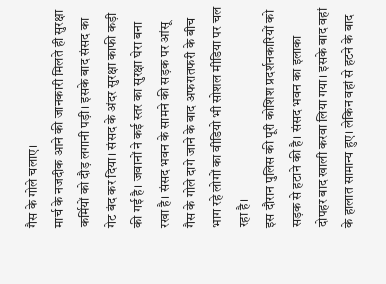गैस के गोले चलाए।
मार्च के नजदीक आने की जानकारी मिलते ही सुरक्षा कर्मियों को दौड़ लगानी पड़ी। इसके बाद संसद का गेट बंद कर दिया। संसद के अंदर सुरक्षा काफी कड़ी की गई है। जवानों ने कई स्तर का सुरक्षा घेरा बना रखा है। संसद भवन के सामने की सड़क पर आंसू गैस के गोले दागे जाने के बाद अफरातफरी के बीच भाग रहे लोगों का वीडियो भी सोशल मीडिया पर चल रहा है।
इस दौरान पुलिस की पूरी कोशिश प्रदर्शनकारियों को सड़क से हटाने की है। संसद भवन का इलाका दोपहर बाद खाली करवा लिया गया। इसके बाद वहां के हालात सामान्य हुए। लेकिन वहां से हटने के बाद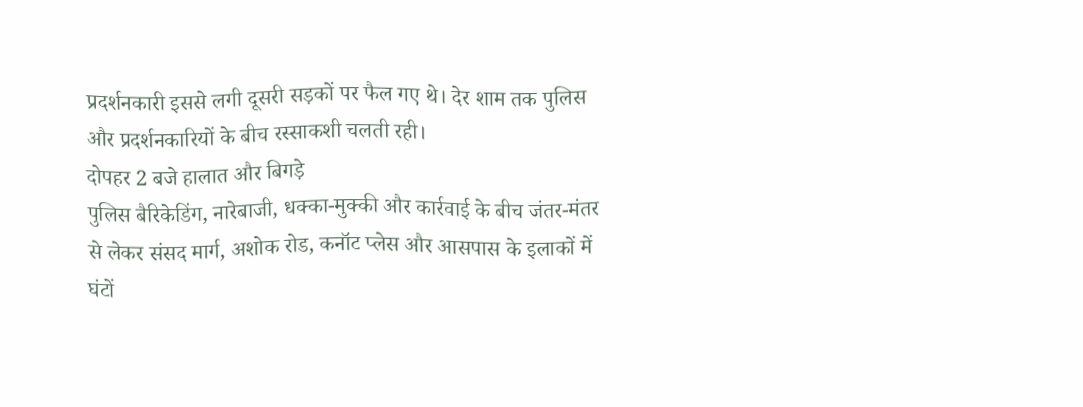प्रदर्शनकारी इससे लगी दूसरी सड़कों पर फैल गए थे। देर शाम तक पुलिस और प्रदर्शनकारियों के बीच रस्साकशी चलती रही।
दोपहर 2 बजे हालात और बिगड़े
पुलिस बैरिकेडिंग, नारेबाजी, धक्का-मुक्की और कार्रवाई के बीच जंतर-मंतर से लेकर संसद मार्ग, अशोक रोड, कनॉट प्लेस और आसपास के इलाकों में घंटों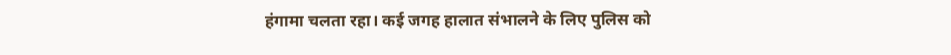हंगामा चलता रहा। कई जगह हालात संभालने के लिए पुलिस को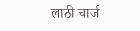लाठी चार्ज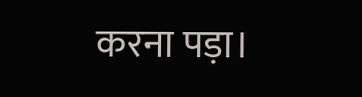करना पड़ा।